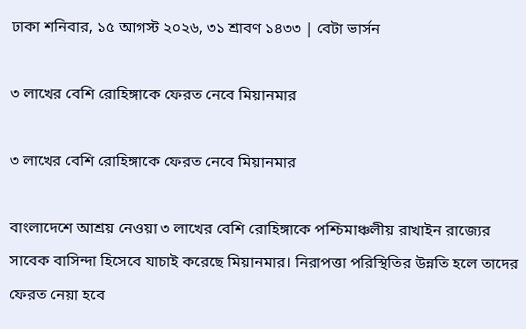ঢাকা শনিবার, ১৫ আগস্ট ২০২৬, ৩১ শ্রাবণ ১৪৩৩ | বেটা ভার্সন

৩ লাখের বেশি রোহিঙ্গাকে ফেরত নেবে মিয়ানমার

৩ লাখের বেশি রোহিঙ্গাকে ফেরত নেবে মিয়ানমার

বাংলাদেশে আশ্রয় নেওয়া ৩ লাখের বেশি রোহিঙ্গাকে পশ্চিমাঞ্চলীয় রাখাইন রাজ্যের সাবেক বাসিন্দা হিসেবে যাচাই করেছে মিয়ানমার। নিরাপত্তা পরিস্থিতির উন্নতি হলে তাদের ফেরত নেয়া হবে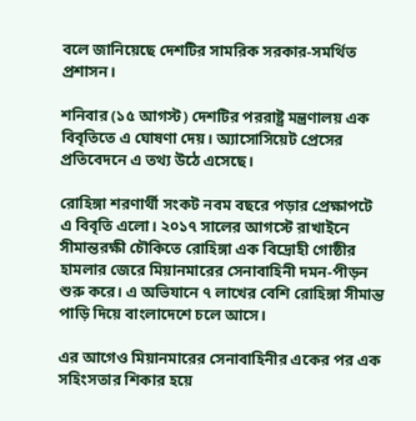বলে জানিয়েছে দেশটির সামরিক সরকার-সমর্থিত প্রশাসন।

শনিবার (১৫ আগস্ট) দেশটির পররাষ্ট্র মন্ত্রণালয় এক বিবৃতিতে এ ঘোষণা দেয়। অ্যাসোসিয়েট প্রেসের প্রতিবেদনে এ তথ্য উঠে এসেছে।

রোহিঙ্গা শরণার্থী সংকট নবম বছরে পড়ার প্রেক্ষাপটে এ বিবৃতি এলো। ২০১৭ সালের আগস্টে রাখাইনে সীমান্তরক্ষী চৌকিতে রোহিঙ্গা এক বিদ্রোহী গোষ্ঠীর হামলার জেরে মিয়ানমারের সেনাবাহিনী দমন-পীড়ন শুরু করে। এ অভিযানে ৭ লাখের বেশি রোহিঙ্গা সীমান্ত পাড়ি দিয়ে বাংলাদেশে চলে আসে।

এর আগেও মিয়ানমারের সেনাবাহিনীর একের পর এক সহিংসতার শিকার হয়ে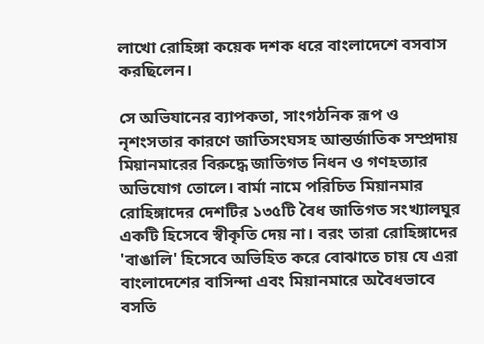লাখো রোহিঙ্গা কয়েক দশক ধরে বাংলাদেশে বসবাস করছিলেন।

সে অভিযানের ব্যাপকতা, সাংগঠনিক রূপ ও নৃশংসতার কারণে জাতিসংঘসহ আন্তর্জাতিক সম্প্রদায় মিয়ানমারের বিরুদ্ধে জাতিগত নিধন ও গণহত্যার অভিযোগ তোলে। বার্মা নামে পরিচিত মিয়ানমার রোহিঙ্গাদের দেশটির ১৩৫টি বৈধ জাতিগত সংখ্যালঘুর একটি হিসেবে স্বীকৃতি দেয় না। বরং তারা রোহিঙ্গাদের 'বাঙালি' হিসেবে অভিহিত করে বোঝাতে চায় যে এরা বাংলাদেশের বাসিন্দা এবং মিয়ানমারে অবৈধভাবে বসতি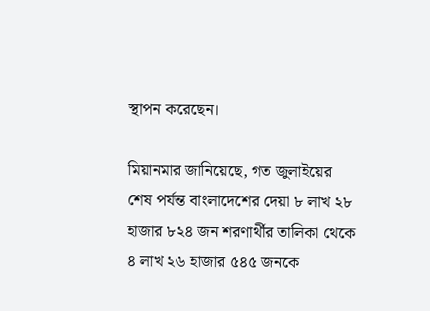স্থাপন করেছেন।

মিয়ানমার জানিয়েছে, গত জুলাইয়ের শেষ পর্যন্ত বাংলাদেশের দেয়া ৮ লাখ ২৮ হাজার ৮২৪ জন শরণার্থীর তালিকা থেকে ৪ লাখ ২৬ হাজার ৫৪৫ জনকে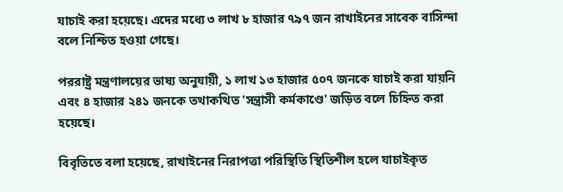যাচাই করা হয়েছে। এদের মধ্যে ৩ লাখ ৮ হাজার ৭৯৭ জন রাখাইনের সাবেক বাসিন্দা বলে নিশ্চিত হওয়া গেছে।

পররাষ্ট্র মন্ত্রণালয়ের ভাষ্য অনুযায়ী, ১ লাখ ১৩ হাজার ৫০৭ জনকে যাচাই করা যায়নি এবং ৪ হাজার ২৪১ জনকে তথাকথিত 'সন্ত্রাসী কর্মকাণ্ডে' জড়িত বলে চিহ্নিত করা হয়েছে।

বিবৃতিতে বলা হয়েছে, রাখাইনের নিরাপত্তা পরিস্থিতি স্থিতিশীল হলে যাচাইকৃত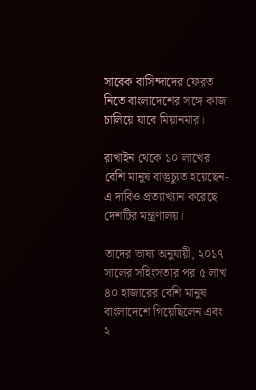সাবেক বাসিন্দাদের ফেরত নিতে বাংলাদেশের সঙ্গে কাজ চালিয়ে যাবে মিয়ানমার।

রাখাইন থেকে ১০ লাখের বেশি মানুষ বাস্তুচ্যুত হয়েছেন-এ দাবিও প্রত্যাখ্যান করেছে দেশটির মন্ত্রণালয়।

তাদের ভাষ্য অনুযায়ী, ২০১৭ সালের সহিংসতার পর ৫ লাখ ৪০ হাজারের বেশি মানুষ বাংলাদেশে গিয়েছিলেন এবং ২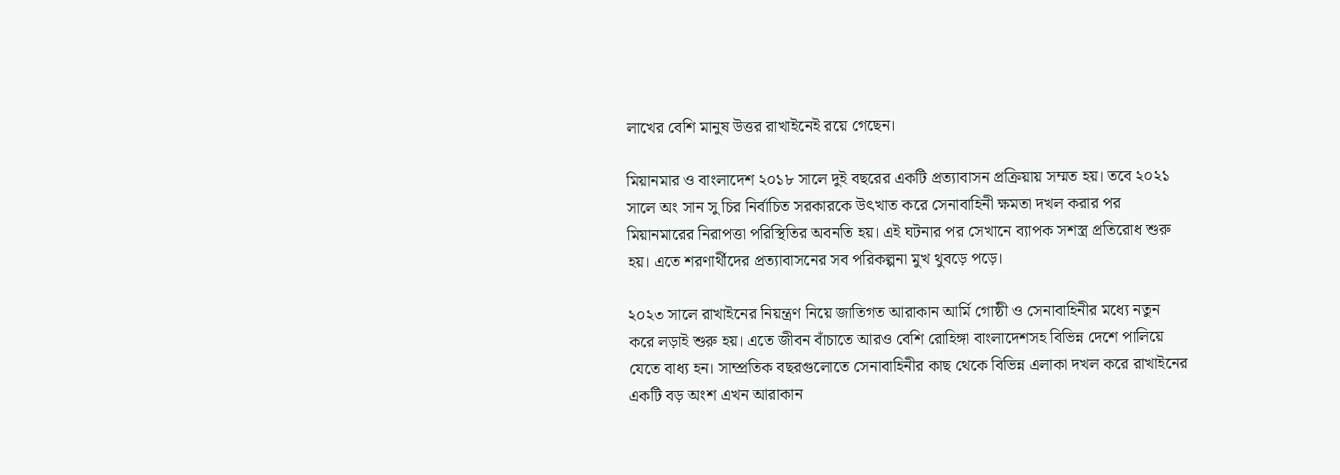লাখের বেশি মানুষ উত্তর রাখাইনেই রয়ে গেছেন।

মিয়ানমার ও বাংলাদেশ ২০১৮ সালে দুই বছরের একটি প্রত্যাবাসন প্রক্রিয়ায় সম্মত হয়। তবে ২০২১ সালে অং সান সু চির নির্বাচিত সরকারকে উৎখাত করে সেনাবাহিনী ক্ষমতা দখল করার পর মিয়ানমারের নিরাপত্তা পরিস্থিতির অবনতি হয়। এই ঘটনার পর সেখানে ব্যাপক সশস্ত্র প্রতিরোধ শুরু হয়। এতে শরণার্থীদের প্রত্যাবাসনের সব পরিকল্পনা মুখ থুবড়ে পড়ে।

২০২৩ সালে রাখাইনের নিয়ন্ত্রণ নিয়ে জাতিগত আরাকান আর্মি গোষ্ঠী ও সেনাবাহিনীর মধ্যে নতুন করে লড়াই শুরু হয়। এতে জীবন বাঁচাতে আরও বেশি রোহিঙ্গা বাংলাদেশসহ বিভিন্ন দেশে পালিয়ে যেতে বাধ্য হন। সাম্প্রতিক বছরগুলোতে সেনাবাহিনীর কাছ থেকে বিভিন্ন এলাকা দখল করে রাখাইনের একটি বড় অংশ এখন আরাকান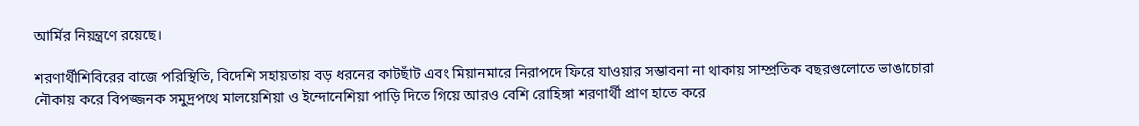আর্মির নিয়ন্ত্রণে রয়েছে।

শরণার্থীশিবিরের বাজে পরিস্থিতি, বিদেশি সহায়তায় বড় ধরনের কাটছাঁট এবং মিয়ানমারে নিরাপদে ফিরে যাওয়ার সম্ভাবনা না থাকায় সাম্প্রতিক বছরগুলোতে ভাঙাচোরা নৌকায় করে বিপজ্জনক সমুদ্রপথে মালয়েশিয়া ও ইন্দোনেশিয়া পাড়ি দিতে গিয়ে আরও বেশি রোহিঙ্গা শরণার্থী প্রাণ হাতে করে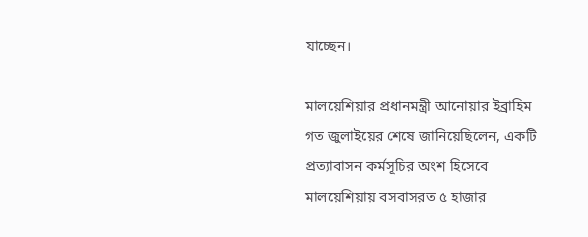যাচ্ছেন।

মালয়েশিয়ার প্রধানমন্ত্রী আনোয়ার ইব্রাহিম গত জুলাইয়ের শেষে জানিয়েছিলেন, একটি প্রত্যাবাসন কর্মসূচির অংশ হিসেবে মালয়েশিয়ায় বসবাসরত ৫ হাজার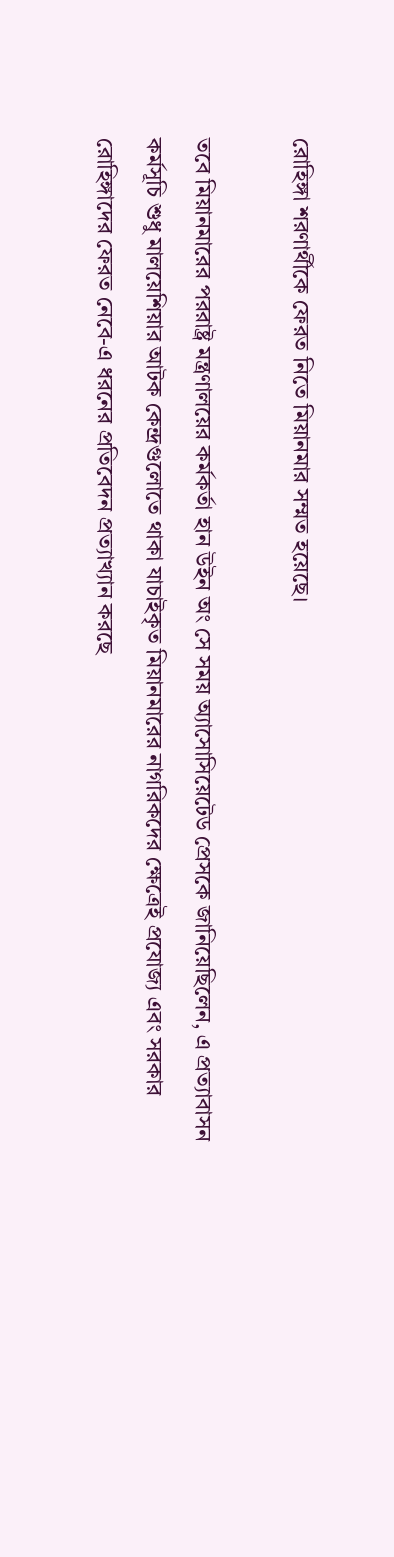রোহিঙ্গা শরণার্থীকে ফেরত নিতে মিয়ানমার সম্মত হয়েছে।

তবে মিয়ানমারের পররাষ্ট্র মন্ত্রণালয়ের কর্মকর্তা হান উইন অং সে সময় অ্যাসোসিয়েটেড প্রেসকে জানিয়েছিলেন, এ প্রত্যাবাসন কর্মসূচি শুধু মালয়েশিয়ার আটক কেন্দ্রগুলোতে থাকা যাচাইকৃত মিয়ানমারের নাগরিকদের ক্ষেত্রেই প্রযোজ্য এবং সরকার রোহিঙ্গাদের ফেরত নেবে-এ ধরনের প্রতিবেদন প্রত্যাখ্যান করছে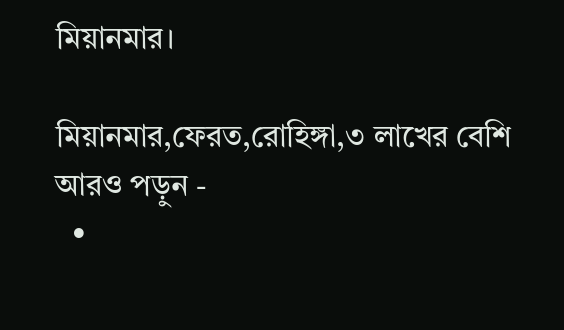মিয়ানমার।

মিয়ানমার,ফেরত,রোহিঙ্গা,৩ লাখের বেশি
আরও পড়ুন -
  •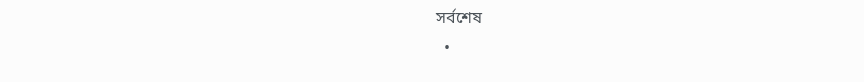সর্বশেষ
  •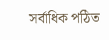সর্বাধিক পঠিত